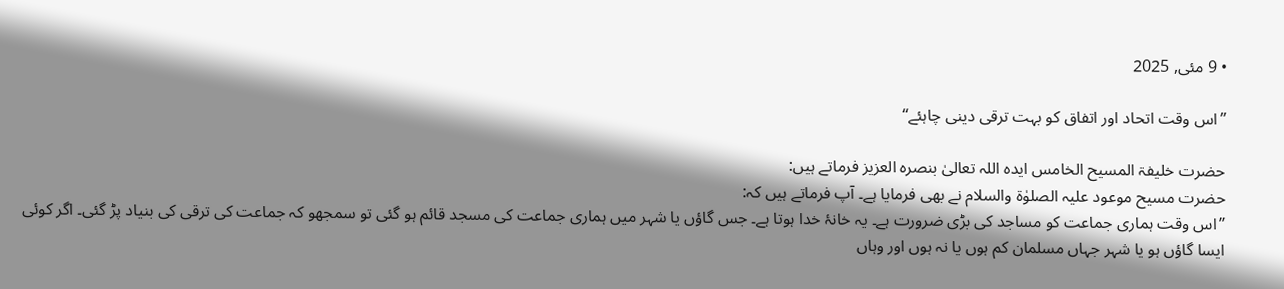• 9 مئی, 2025

’’اس وقت اتحاد اور اتفاق کو بہت ترقی دینی چاہئے‘‘

حضرت خلیفۃ المسیح الخامس ایدہ اللہ تعالیٰ بنصرہ العزیز فرماتے ہیں:
حضرت مسیح موعود علیہ الصلوٰۃ والسلام نے بھی فرمایا ہے۔ آپ فرماتے ہیں کہ:
’’اس وقت ہماری جماعت کو مساجد کی بڑی ضرورت ہے۔ یہ خانۂ خدا ہوتا ہے۔ جس گاؤں یا شہر میں ہماری جماعت کی مسجد قائم ہو گئی تو سمجھو کہ جماعت کی ترقی کی بنیاد پڑ گئی۔ اگر کوئی ایسا گاؤں ہو یا شہر جہاں مسلمان کم ہوں یا نہ ہوں اور وہاں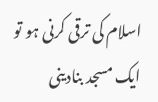اسلام کی ترقی کرنی ہو تو ایک مسجد بنادینی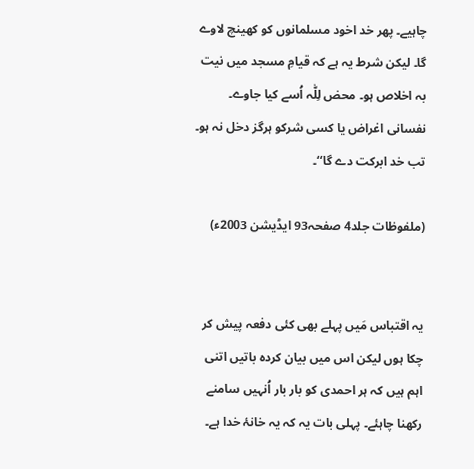چاہیے۔ پھر خد اخود مسلمانوں کو کھینچ لاوے گا۔ لیکن شرط یہ ہے کہ قیامِ مسجد میں نیت بہ اخلاص ہو۔ محض لِلّٰہ اُسے کیا جاوے۔ نفسانی اغراض یا کسی شرکو ہرگز دخل نہ ہو۔ تب خد ابرکت دے گا‘‘۔

(ملفوظات جلد4 صفحہ93 ایڈیشن 2003ء)


یہ اقتباس مَیں پہلے بھی کئی دفعہ پیش کر چکا ہوں لیکن اس میں بیان کردہ باتیں اتنی اہم ہیں کہ ہر احمدی کو بار بار اُنہیں سامنے رکھنا چاہئے۔ پہلی بات یہ کہ یہ خانۂ خدا ہے۔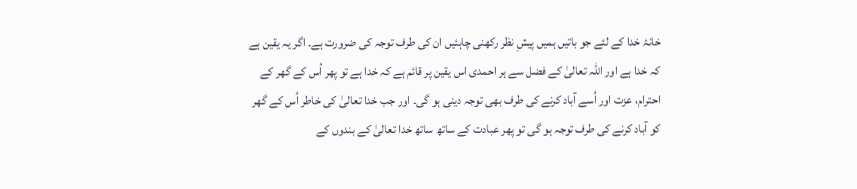خانۂ خدا کے لئے جو باتیں ہمیں پیشِ نظر رکھنی چاہئیں ان کی طرف توجہ کی ضرورت ہے۔ اگر یہ یقین ہے کہ خدا ہے اور اللہ تعالیٰ کے فضل سے ہر احمدی اس یقین پر قائم ہے کہ خدا ہے تو پھر اُس کے گھر کے احترام، عزت اور اُسے آباد کرنے کی طرف بھی توجہ دینی ہو گی۔ اور جب خدا تعالیٰ کی خاطر اُس کے گھر کو آباد کرنے کی طرف توجہ ہو گی تو پھر عبادت کے ساتھ ساتھ خدا تعالیٰ کے بندوں کے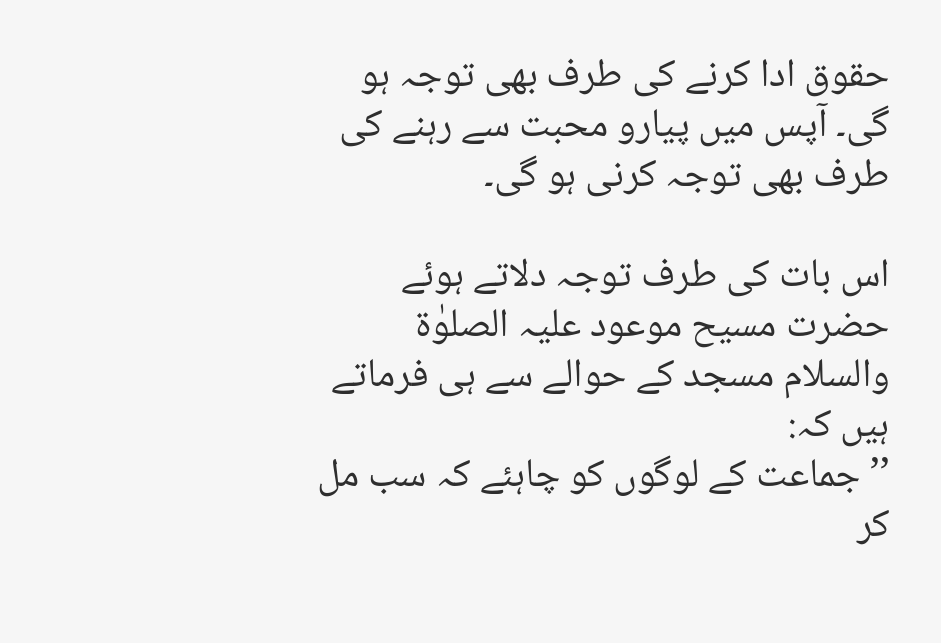حقوق ادا کرنے کی طرف بھی توجہ ہو گی۔ آپس میں پیارو محبت سے رہنے کی طرف بھی توجہ کرنی ہو گی۔

اس بات کی طرف توجہ دلاتے ہوئے حضرت مسیح موعود علیہ الصلوٰۃ والسلام مسجد کے حوالے سے ہی فرماتے ہیں کہ:
’’جماعت کے لوگوں کو چاہئے کہ سب مل کر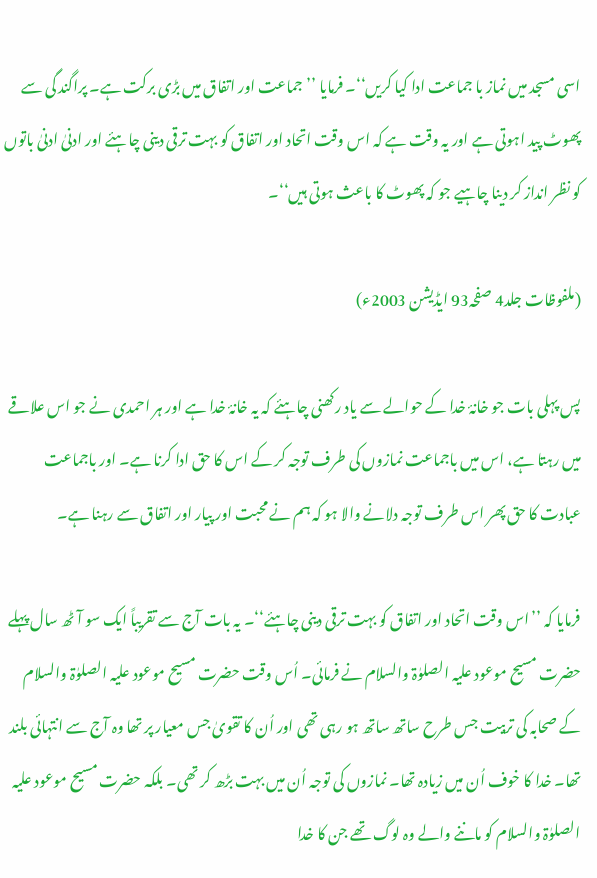اسی مسجد میں نماز با جماعت ادا کیا کریں‘‘۔ فرمایا ’’جماعت اور اتفاق میں بڑی برکت ہے۔ پراگند گی سے پھوٹ پید اہوتی ہے اور یہ وقت ہے کہ اس وقت اتحاد اور اتفاق کو بہت ترقی دینی چاہئے اور ادنیٰ ادنیٰ باتوں کو نظر انداز کر دینا چاہیے جو کہ پھوٹ کا باعث ہوتی ہیں‘‘۔

(ملفوظات جلد4 صفحہ93 ایڈیشن 2003ء)

پس پہلی بات جو خانۂ خدا کے حوالے سے یاد رکھنی چاہئے کہ یہ خانۂ خدا ہے اور ہر احمدی نے جو اس علاقے میں رہتا ہے، اس میں باجماعت نمازوں کی طرف توجہ کر کے اس کا حق ادا کرنا ہے۔ اور باجماعت عبادت کا حق پھر اس طرف توجہ دلانے والا ہو کہ ہم نے محبت اور پیار اور اتفاق سے رہنا ہے۔

فرمایا کہ ’’اس وقت اتحاد اور اتفاق کو بہت ترقی دینی چاہئے‘‘۔ یہ بات آج سے تقریباً ایک سو آٹھ سال پہلے حضرت مسیح موعود علیہ الصلوٰۃ والسلام نے فرمائی۔ اُس وقت حضرت مسیح موعود علیہ الصلوٰۃ والسلام کے صحابہ کی تربیت جس طرح ساتھ ساتھ ہو رہی تھی اور اُن کا تقویٰ جس معیار پر تھا وہ آج سے انتہائی بلند تھا۔ خدا کا خوف اُن میں زیادہ تھا۔ نمازوں کی توجہ اُن میں بہت بڑھ کر تھی۔ بلکہ حضرت مسیح موعود علیہ الصلوٰۃ والسلام کو ماننے والے وہ لوگ تھے جن کا خدا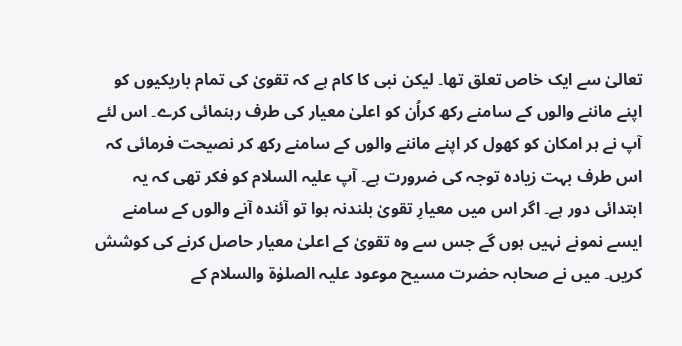تعالیٰ سے ایک خاص تعلق تھا۔ لیکن نبی کا کام ہے کہ تقویٰ کی تمام باریکیوں کو اپنے ماننے والوں کے سامنے رکھ کراُن کو اعلیٰ معیار کی طرف رہنمائی کرے۔ اس لئے آپ نے ہر امکان کو کھول کر اپنے ماننے والوں کے سامنے رکھ کر نصیحت فرمائی کہ اس طرف بہت زیادہ توجہ کی ضرورت ہے۔ آپ علیہ السلام کو فکر تھی کہ یہ ابتدائی دور ہے۔ اگر اس میں معیارِ تقویٰ بلندنہ ہوا تو آئندہ آنے والوں کے سامنے ایسے نمونے نہیں ہوں گے جس سے وہ تقویٰ کے اعلیٰ معیار حاصل کرنے کی کوشش کریں۔ میں نے صحابہ حضرت مسیح موعود علیہ الصلوٰۃ والسلام کے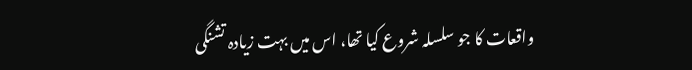واقعات کا جو سلسلہ شروع کیا تھا، اس میں بہت زیادہ تشنگی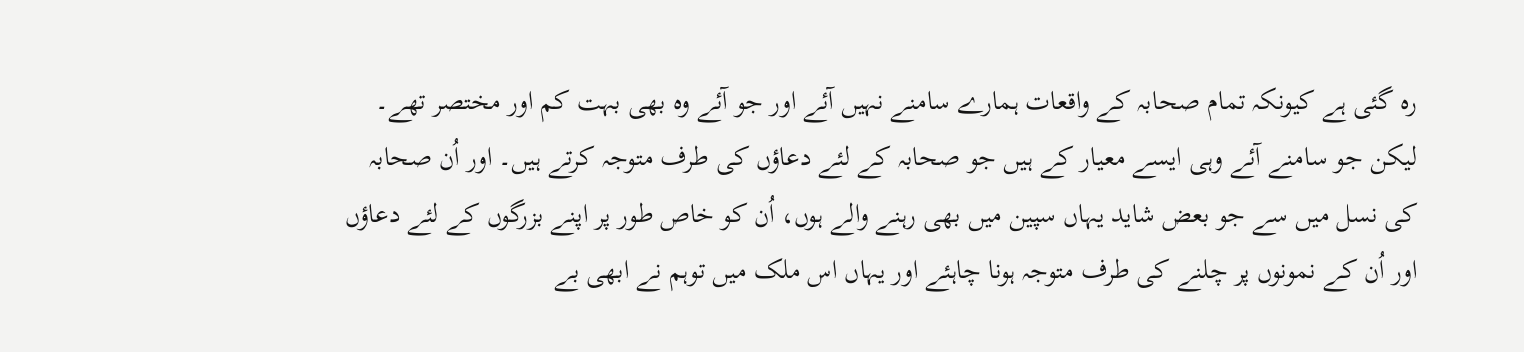رہ گئی ہے کیونکہ تمام صحابہ کے واقعات ہمارے سامنے نہیں آئے اور جو آئے وہ بھی بہت کم اور مختصر تھے۔ لیکن جو سامنے آئے وہی ایسے معیار کے ہیں جو صحابہ کے لئے دعاؤں کی طرف متوجہ کرتے ہیں۔ اور اُن صحابہ کی نسل میں سے جو بعض شاید یہاں سپین میں بھی رہنے والے ہوں، اُن کو خاص طور پر اپنے بزرگوں کے لئے دعاؤں اور اُن کے نمونوں پر چلنے کی طرف متوجہ ہونا چاہئے اور یہاں اس ملک میں توہم نے ابھی بے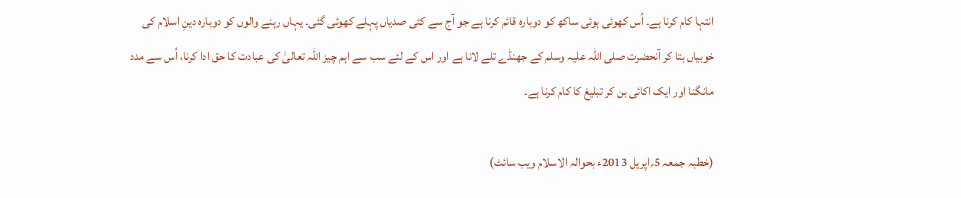انتہا کام کرنا ہے۔ اُس کھوئی ہوئی ساکھ کو دوبارہ قائم کرنا ہے جو آج سے کئی صدیاں پہلے کھوئی گئی۔ یہاں رہنے والوں کو دوبارہ دینِ اسلام کی خوبیاں بتا کر آنحضرت صلی اللہ علیہ وسلم کے جھنڈے تلے لانا ہے اور اس کے لئے سب سے اہم چیز اللہ تعالیٰ کی عبادت کا حق ادا کرنا، اُس سے مدد مانگنا اور ایک اکائی بن کر تبلیغ کا کام کرنا ہے۔

(خطبہ جمعہ 5؍اپریل 2013ء بحوالہ الاسلام ویب سائٹ)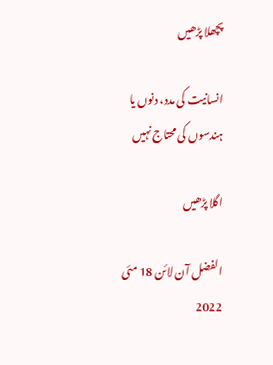پچھلا پڑھیں

انسانیت کی مدد، دنوں یا ہندسوں کی محتاج نہیں

اگلا پڑھیں

الفضل آن لائن 18 مئی 2022